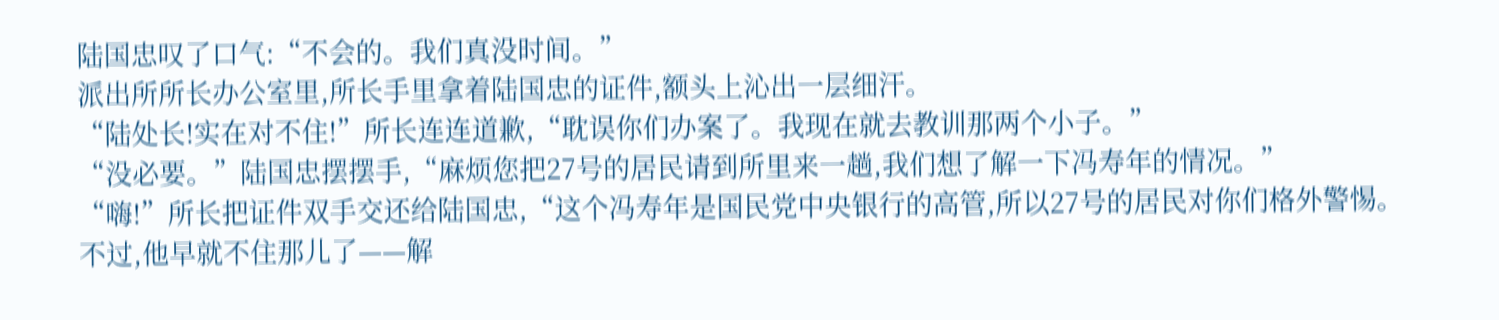陆国忠叹了口气:“不会的。我们真没时间。”
派出所所长办公室里,所长手里拿着陆国忠的证件,额头上沁出一层细汗。
“陆处长!实在对不住!”所长连连道歉,“耽误你们办案了。我现在就去教训那两个小子。”
“没必要。”陆国忠摆摆手,“麻烦您把27号的居民请到所里来一趟,我们想了解一下冯寿年的情况。”
“嗨!”所长把证件双手交还给陆国忠,“这个冯寿年是国民党中央银行的高管,所以27号的居民对你们格外警惕。不过,他早就不住那儿了——解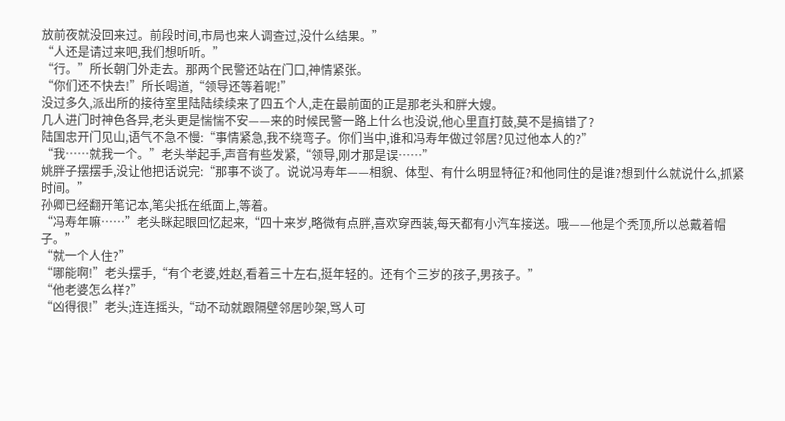放前夜就没回来过。前段时间,市局也来人调查过,没什么结果。”
“人还是请过来吧,我们想听听。”
“行。”所长朝门外走去。那两个民警还站在门口,神情紧张。
“你们还不快去!”所长喝道,“领导还等着呢!”
没过多久,派出所的接待室里陆陆续续来了四五个人,走在最前面的正是那老头和胖大嫂。
几人进门时神色各异,老头更是惴惴不安——来的时候民警一路上什么也没说,他心里直打鼓,莫不是搞错了?
陆国忠开门见山,语气不急不慢:“事情紧急,我不绕弯子。你们当中,谁和冯寿年做过邻居?见过他本人的?”
“我……就我一个。”老头举起手,声音有些发紧,“领导,刚才那是误……”
姚胖子摆摆手,没让他把话说完:“那事不谈了。说说冯寿年——相貌、体型、有什么明显特征?和他同住的是谁?想到什么就说什么,抓紧时间。”
孙卿已经翻开笔记本,笔尖抵在纸面上,等着。
“冯寿年嘛……”老头眯起眼回忆起来,“四十来岁,略微有点胖,喜欢穿西装,每天都有小汽车接送。哦——他是个秃顶,所以总戴着帽子。”
“就一个人住?”
“哪能啊!”老头摆手,“有个老婆,姓赵,看着三十左右,挺年轻的。还有个三岁的孩子,男孩子。”
“他老婆怎么样?”
“凶得很!”老头;连连摇头,“动不动就跟隔壁邻居吵架,骂人可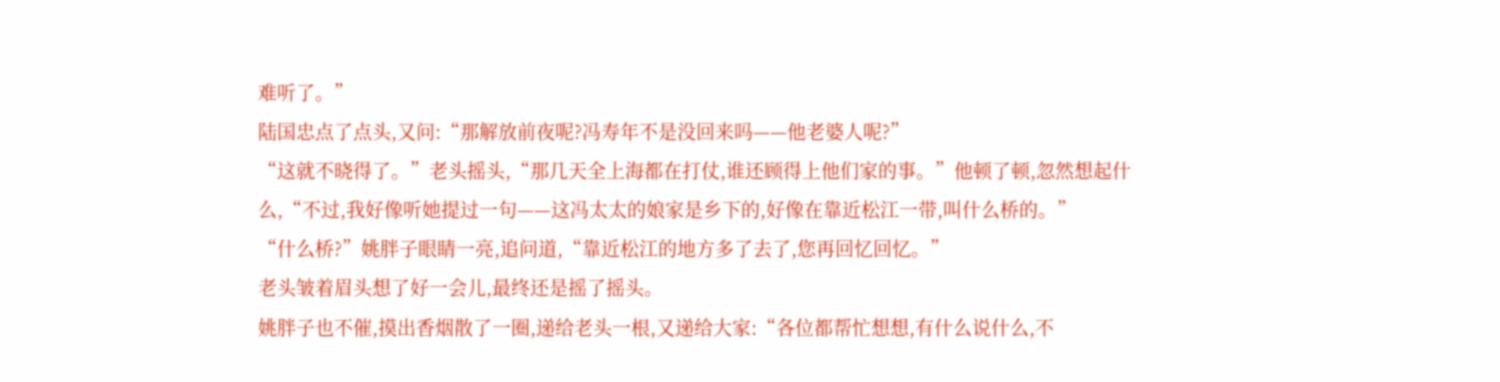难听了。”
陆国忠点了点头,又问:“那解放前夜呢?冯寿年不是没回来吗——他老婆人呢?”
“这就不晓得了。”老头摇头,“那几天全上海都在打仗,谁还顾得上他们家的事。”他顿了顿,忽然想起什么,“不过,我好像听她提过一句——这冯太太的娘家是乡下的,好像在靠近松江一带,叫什么桥的。”
“什么桥?”姚胖子眼睛一亮,追问道,“靠近松江的地方多了去了,您再回忆回忆。”
老头皱着眉头想了好一会儿,最终还是摇了摇头。
姚胖子也不催,摸出香烟散了一圈,递给老头一根,又递给大家:“各位都帮忙想想,有什么说什么,不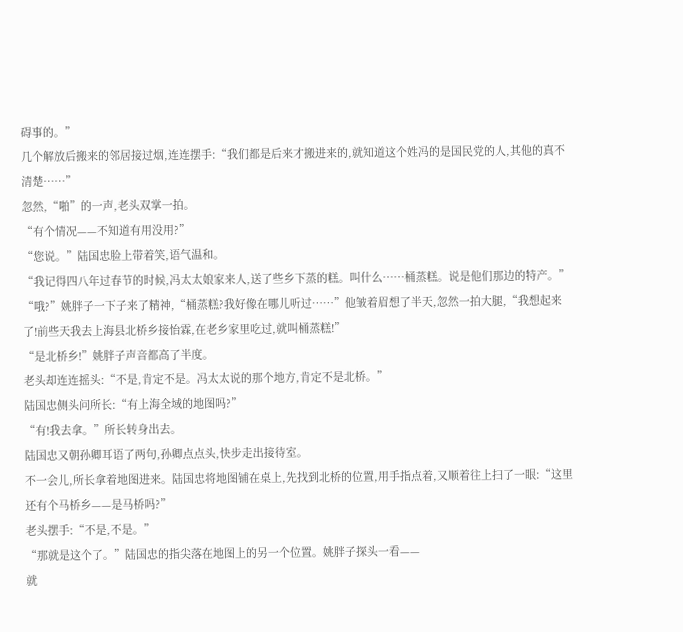碍事的。”
几个解放后搬来的邻居接过烟,连连摆手:“我们都是后来才搬进来的,就知道这个姓冯的是国民党的人,其他的真不清楚……”
忽然,“啪”的一声,老头双掌一拍。
“有个情况——不知道有用没用?”
“您说。”陆国忠脸上带着笑,语气温和。
“我记得四八年过春节的时候,冯太太娘家来人,送了些乡下蒸的糕。叫什么……桶蒸糕。说是他们那边的特产。”
“哦?”姚胖子一下子来了精神,“桶蒸糕?我好像在哪儿听过……”他皱着眉想了半天,忽然一拍大腿,“我想起来了!前些天我去上海县北桥乡接怡霖,在老乡家里吃过,就叫桶蒸糕!”
“是北桥乡!”姚胖子声音都高了半度。
老头却连连摇头:“不是,肯定不是。冯太太说的那个地方,肯定不是北桥。”
陆国忠侧头问所长:“有上海全域的地图吗?”
“有!我去拿。”所长转身出去。
陆国忠又朝孙卿耳语了两句,孙卿点点头,快步走出接待室。
不一会儿,所长拿着地图进来。陆国忠将地图铺在桌上,先找到北桥的位置,用手指点着,又顺着往上扫了一眼:“这里还有个马桥乡——是马桥吗?”
老头摆手:“不是,不是。”
“那就是这个了。”陆国忠的指尖落在地图上的另一个位置。姚胖子探头一看——
就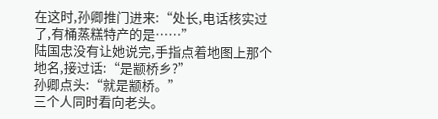在这时,孙卿推门进来:“处长,电话核实过了,有桶蒸糕特产的是……”
陆国忠没有让她说完,手指点着地图上那个地名,接过话:“是颛桥乡?”
孙卿点头:“就是颛桥。”
三个人同时看向老头。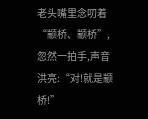老头嘴里念叨着“颛桥、颛桥”,忽然一拍手,声音洪亮:“对!就是颛桥!”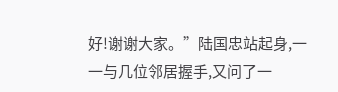好!谢谢大家。”陆国忠站起身,一一与几位邻居握手,又问了一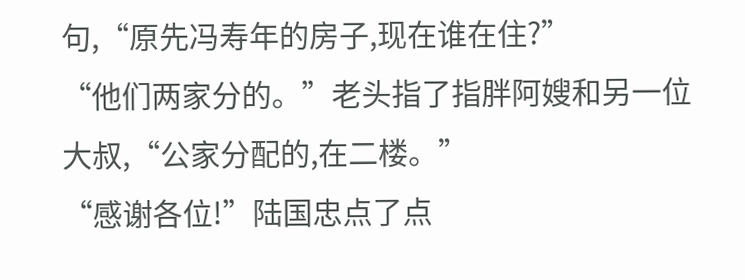句,“原先冯寿年的房子,现在谁在住?”
“他们两家分的。”老头指了指胖阿嫂和另一位大叔,“公家分配的,在二楼。”
“感谢各位!”陆国忠点了点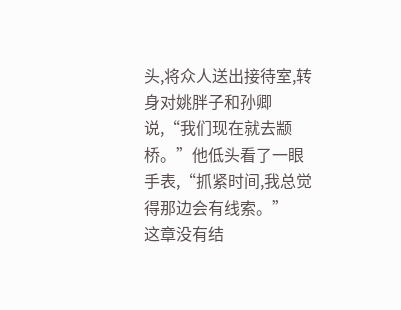头,将众人送出接待室,转身对姚胖子和孙卿说,“我们现在就去颛桥。”他低头看了一眼手表,“抓紧时间,我总觉得那边会有线索。”
这章没有结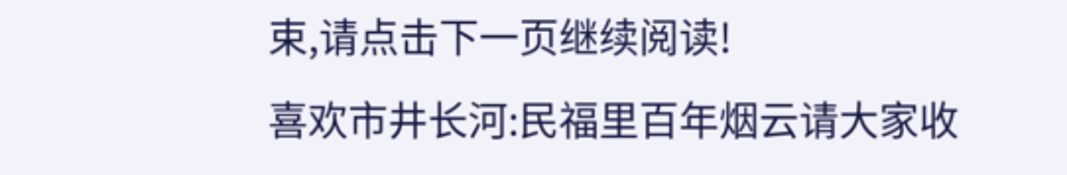束,请点击下一页继续阅读!
喜欢市井长河:民福里百年烟云请大家收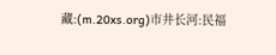藏:(m.20xs.org)市井长河:民福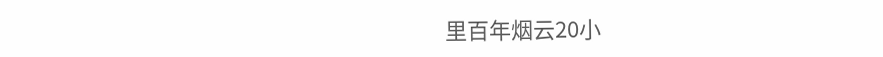里百年烟云20小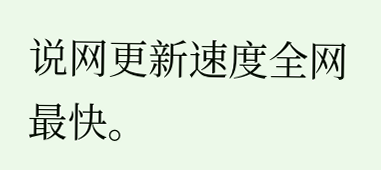说网更新速度全网最快。